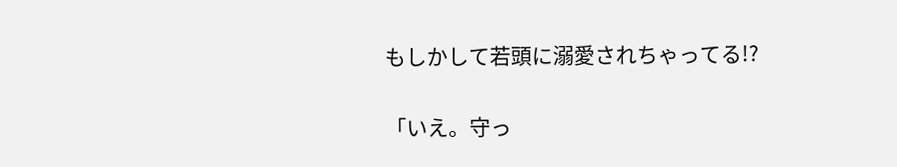もしかして若頭に溺愛されちゃってる!?

「いえ。守っ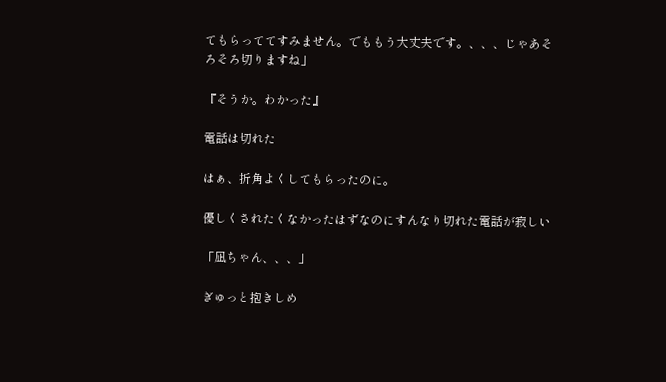てもらっててすみません。でももう大丈夫です。、、、じゃあそろそろ切りますね」

『そうか。わかった』

電話は切れた

はぁ、折角よくしてもらったのに。

優しくされたくなかったはずなのにすんなり切れた電話が寂しい

「凪ちゃん、、、」

ぎゅっと抱きしめ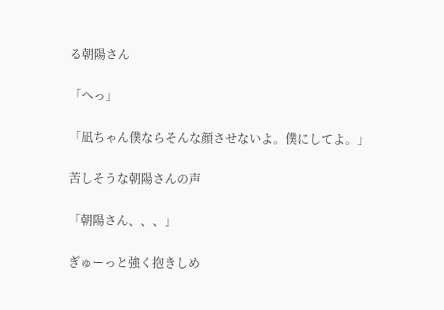る朝陽さん

「へっ」

「凪ちゃん僕ならそんな顔させないよ。僕にしてよ。」

苦しそうな朝陽さんの声

「朝陽さん、、、」

ぎゅーっと強く抱きしめ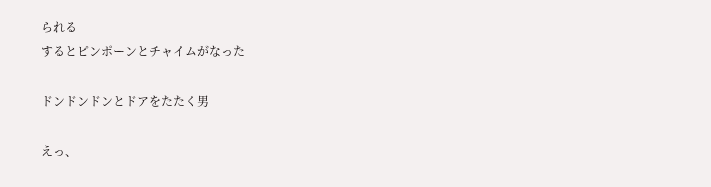られる
するとピンポーンとチャイムがなった

ドンドンドンとドアをたたく男

えっ、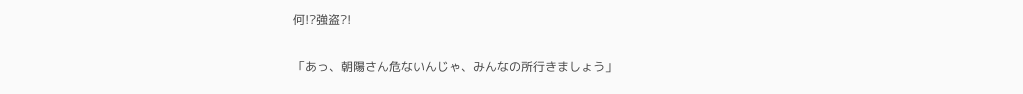何!?強盗?!

「あっ、朝陽さん危ないんじゃ、みんなの所行きましょう」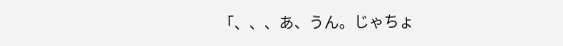「、、、あ、うん。じゃちょ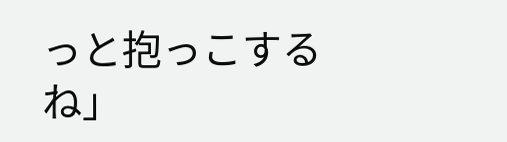っと抱っこするね」